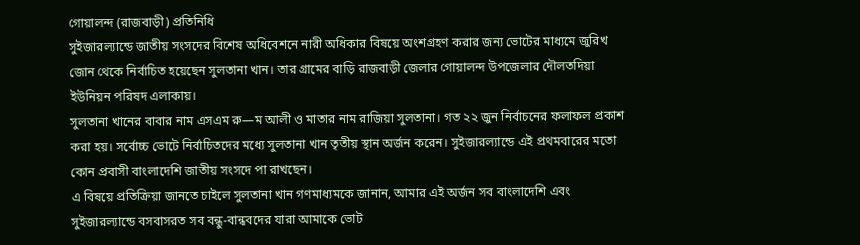গোয়ালন্দ (রাজবাড়ী) প্রতিনিধি
সুইজারল্যান্ডে জাতীয় সংসদের বিশেষ অধিবেশনে নারী অধিকার বিষয়ে অংশগ্রহণ করার জন্য ভোটের মাধ্যমে জুরিখ জোন থেকে নির্বাচিত হয়েছেন সুলতানা খান। তার গ্রামের বাড়ি রাজবাড়ী জেলার গোয়ালন্দ উপজেলার দৌলতদিয়া ইউনিয়ন পরিষদ এলাকায়।
সুলতানা খানের বাবার নাম এসএম রু—ম আলী ও মাতার নাম রাজিয়া সুলতানা। গত ২২ জুন নির্বাচনের ফলাফল প্রকাশ করা হয়। সর্বোচ্চ ভোটে নির্বাচিতদের মধ্যে সুলতানা খান তৃতীয় স্থান অর্জন করেন। সুইজারল্যান্ডে এই প্রথমবারের মতো কোন প্রবাসী বাংলাদেশি জাতীয় সংসদে পা রাখছেন।
এ বিষয়ে প্রতিক্রিয়া জানতে চাইলে সুলতানা খান গণমাধ্যমকে জানান, আমার এই অর্জন সব বাংলাদেশি এবং সুইজারল্যান্ডে বসবাসরত সব বন্ধু-বান্ধবদের যারা আমাকে ভোট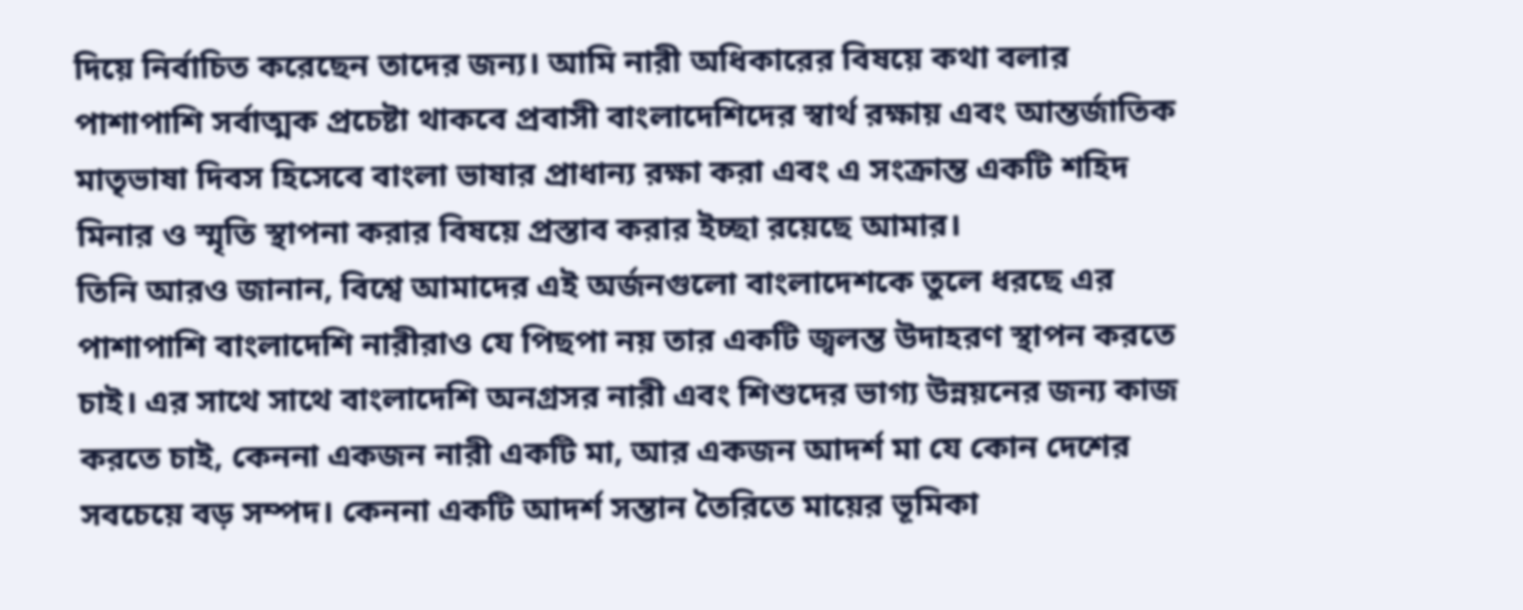দিয়ে নির্বাচিত করেছেন তাদের জন্য। আমি নারী অধিকারের বিষয়ে কথা বলার পাশাপাশি সর্বাত্মক প্রচেষ্টা থাকবে প্রবাসী বাংলাদেশিদের স্বার্থ রক্ষায় এবং আন্তর্জাতিক মাতৃভাষা দিবস হিসেবে বাংলা ভাষার প্রাধান্য রক্ষা করা এবং এ সংক্রান্ত একটি শহিদ মিনার ও স্মৃতি স্থাপনা করার বিষয়ে প্রস্তাব করার ইচ্ছা রয়েছে আমার।
তিনি আরও জানান, বিশ্বে আমাদের এই অর্জনগুলো বাংলাদেশকে তুলে ধরছে এর পাশাপাশি বাংলাদেশি নারীরাও যে পিছপা নয় তার একটি জ্বলন্ত উদাহরণ স্থাপন করতে চাই। এর সাথে সাথে বাংলাদেশি অনগ্রসর নারী এবং শিশুদের ভাগ্য উন্নয়নের জন্য কাজ করতে চাই, কেননা একজন নারী একটি মা, আর একজন আদর্শ মা যে কোন দেশের সবচেয়ে বড় সম্পদ। কেননা একটি আদর্শ সন্তান তৈরিতে মায়ের ভূমিকা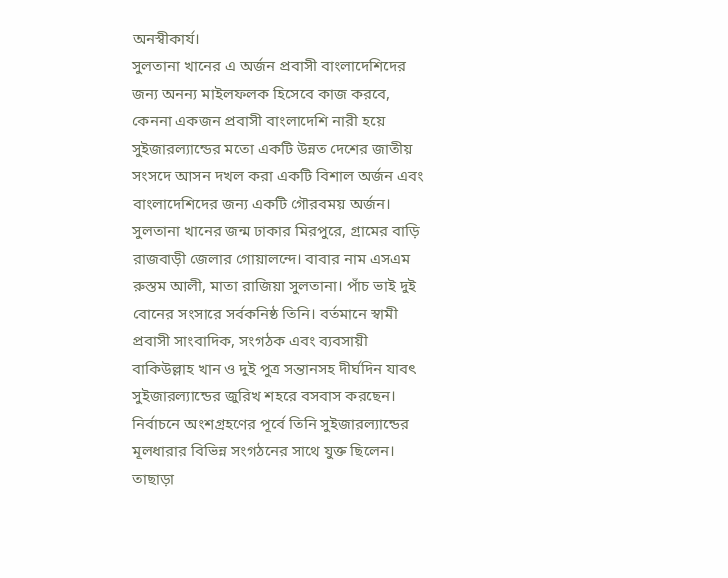অনস্বীকার্য।
সুলতানা খানের এ অর্জন প্রবাসী বাংলাদেশিদের জন্য অনন্য মাইলফলক হিসেবে কাজ করবে, কেননা একজন প্রবাসী বাংলাদেশি নারী হয়ে সুইজারল্যান্ডের মতো একটি উন্নত দেশের জাতীয় সংসদে আসন দখল করা একটি বিশাল অর্জন এবং বাংলাদেশিদের জন্য একটি গৌরবময় অর্জন।
সুলতানা খানের জন্ম ঢাকার মিরপুরে, গ্রামের বাড়ি রাজবাড়ী জেলার গোয়ালন্দে। বাবার নাম এসএম রুস্তম আলী, মাতা রাজিয়া সুলতানা। পাঁচ ভাই দুই বোনের সংসারে সর্বকনিষ্ঠ তিনি। বর্তমানে স্বামী প্রবাসী সাংবাদিক, সংগঠক এবং ব্যবসায়ী বাকিউল্লাহ খান ও দুই পুত্র সন্তানসহ দীর্ঘদিন যাবৎ সুইজারল্যান্ডের জুরিখ শহরে বসবাস করছেন।
নির্বাচনে অংশগ্রহণের পূর্বে তিনি সুইজারল্যান্ডের মূলধারার বিভিন্ন সংগঠনের সাথে যুক্ত ছিলেন। তাছাড়া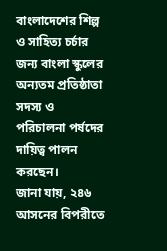বাংলাদেশের শিল্প ও সাহিত্য চর্চার জন্য বাংলা স্কুলের অন্যতম প্রতিষ্ঠাতা সদস্য ও পরিচালনা পর্ষদের দায়িত্ব পালন করছেন।
জানা যায়, ২৪৬ আসনের বিপরীতে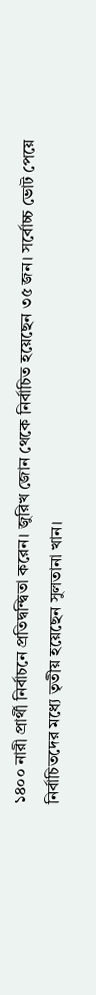১৪০০ নারী প্রার্থী নির্বাচনে প্রতিদ্বন্দ্বিতা করেন। জুরিখ জোন থেকে নির্বাচিত হয়েছেন ৩৫ জন। সর্বোচ্চ ভোট পেয়ে নির্বাচিতদের মধ্যে তৃতীয় হয়েছেন সুলতানা খান।